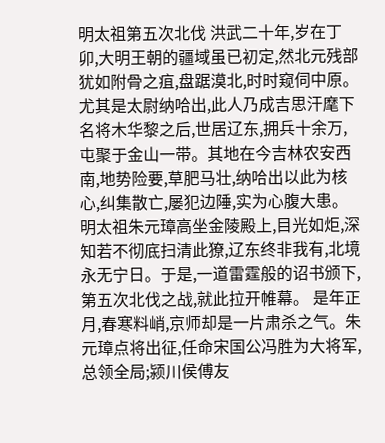明太祖第五次北伐 洪武二十年,岁在丁卯,大明王朝的疆域虽已初定,然北元残部犹如附骨之疽,盘踞漠北,时时窥伺中原。尤其是太尉纳哈出,此人乃成吉思汗麾下名将木华黎之后,世居辽东,拥兵十余万,屯聚于金山一带。其地在今吉林农安西南,地势险要,草肥马壮,纳哈出以此为核心,纠集散亡,屡犯边陲,实为心腹大患。明太祖朱元璋高坐金陵殿上,目光如炬,深知若不彻底扫清此獠,辽东终非我有,北境永无宁日。于是,一道雷霆般的诏书颁下,第五次北伐之战,就此拉开帷幕。 是年正月,春寒料峭,京师却是一片肃杀之气。朱元璋点将出征,任命宋国公冯胜为大将军,总领全局;颍川侯傅友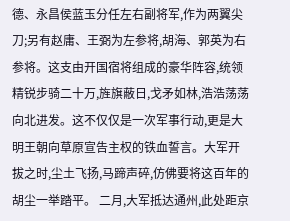德、永昌侯蓝玉分任左右副将军,作为两翼尖刀;另有赵庸、王弼为左参将,胡海、郭英为右参将。这支由开国宿将组成的豪华阵容,统领精锐步骑二十万,旌旗蔽日,戈矛如林,浩浩荡荡向北进发。这不仅仅是一次军事行动,更是大明王朝向草原宣告主权的铁血誓言。大军开拔之时,尘土飞扬,马蹄声碎,仿佛要将这百年的胡尘一举踏平。 二月,大军抵达通州,此处距京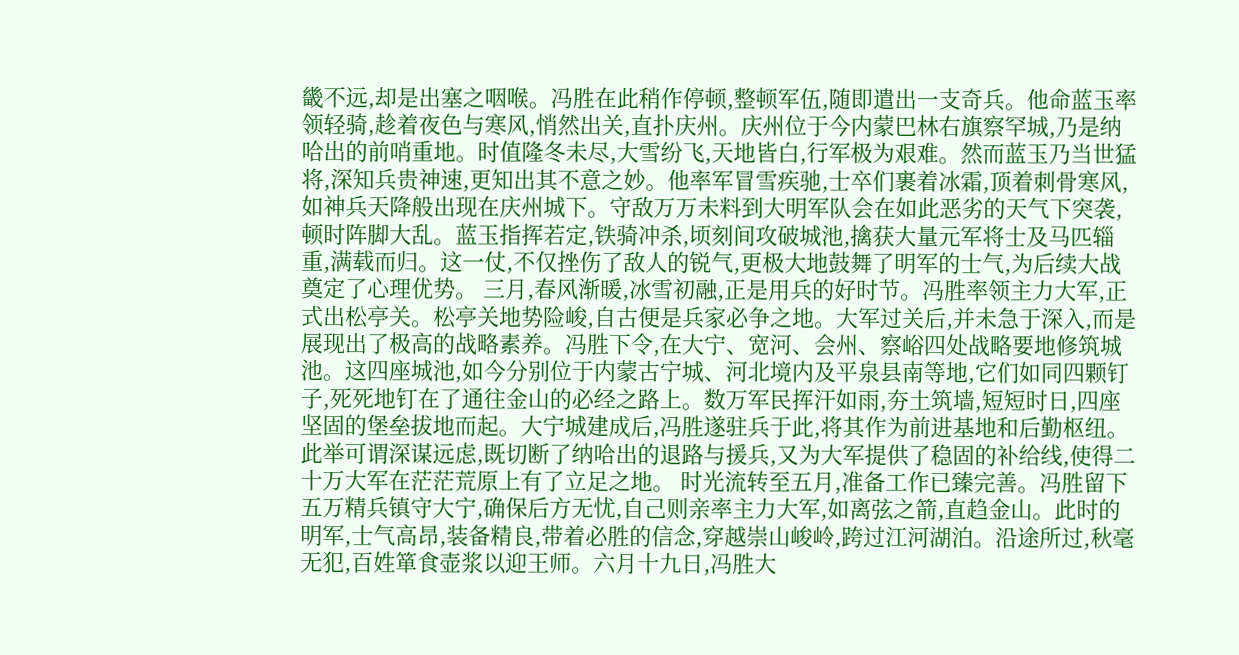畿不远,却是出塞之咽喉。冯胜在此稍作停顿,整顿军伍,随即遣出一支奇兵。他命蓝玉率领轻骑,趁着夜色与寒风,悄然出关,直扑庆州。庆州位于今内蒙巴林右旗察罕城,乃是纳哈出的前哨重地。时值隆冬未尽,大雪纷飞,天地皆白,行军极为艰难。然而蓝玉乃当世猛将,深知兵贵神速,更知出其不意之妙。他率军冒雪疾驰,士卒们裹着冰霜,顶着刺骨寒风,如神兵天降般出现在庆州城下。守敌万万未料到大明军队会在如此恶劣的天气下突袭,顿时阵脚大乱。蓝玉指挥若定,铁骑冲杀,顷刻间攻破城池,擒获大量元军将士及马匹辎重,满载而归。这一仗,不仅挫伤了敌人的锐气,更极大地鼓舞了明军的士气,为后续大战奠定了心理优势。 三月,春风渐暖,冰雪初融,正是用兵的好时节。冯胜率领主力大军,正式出松亭关。松亭关地势险峻,自古便是兵家必争之地。大军过关后,并未急于深入,而是展现出了极高的战略素养。冯胜下令,在大宁、宽河、会州、察峪四处战略要地修筑城池。这四座城池,如今分别位于内蒙古宁城、河北境内及平泉县南等地,它们如同四颗钉子,死死地钉在了通往金山的必经之路上。数万军民挥汗如雨,夯土筑墙,短短时日,四座坚固的堡垒拔地而起。大宁城建成后,冯胜遂驻兵于此,将其作为前进基地和后勤枢纽。此举可谓深谋远虑,既切断了纳哈出的退路与援兵,又为大军提供了稳固的补给线,使得二十万大军在茫茫荒原上有了立足之地。 时光流转至五月,准备工作已臻完善。冯胜留下五万精兵镇守大宁,确保后方无忧,自己则亲率主力大军,如离弦之箭,直趋金山。此时的明军,士气高昂,装备精良,带着必胜的信念,穿越崇山峻岭,跨过江河湖泊。沿途所过,秋毫无犯,百姓箪食壶浆以迎王师。六月十九日,冯胜大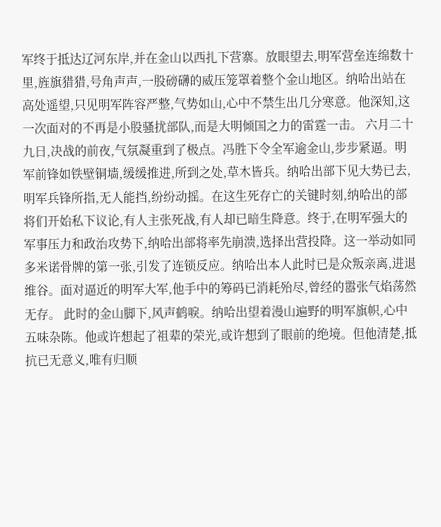军终于抵达辽河东岸,并在金山以西扎下营寨。放眼望去,明军营垒连绵数十里,旌旗猎猎,号角声声,一股磅礴的威压笼罩着整个金山地区。纳哈出站在高处遥望,只见明军阵容严整,气势如山,心中不禁生出几分寒意。他深知,这一次面对的不再是小股骚扰部队,而是大明倾国之力的雷霆一击。 六月二十九日,决战的前夜,气氛凝重到了极点。冯胜下令全军逾金山,步步紧逼。明军前锋如铁壁铜墙,缓缓推进,所到之处,草木皆兵。纳哈出部下见大势已去,明军兵锋所指,无人能挡,纷纷动摇。在这生死存亡的关键时刻,纳哈出的部将们开始私下议论,有人主张死战,有人却已暗生降意。终于,在明军强大的军事压力和政治攻势下,纳哈出部将率先崩溃,选择出营投降。这一举动如同多米诺骨牌的第一张,引发了连锁反应。纳哈出本人此时已是众叛亲离,进退维谷。面对逼近的明军大军,他手中的筹码已消耗殆尽,曾经的嚣张气焰荡然无存。 此时的金山脚下,风声鹤唳。纳哈出望着漫山遍野的明军旗帜,心中五味杂陈。他或许想起了祖辈的荣光,或许想到了眼前的绝境。但他清楚,抵抗已无意义,唯有归顺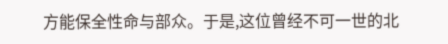方能保全性命与部众。于是,这位曾经不可一世的北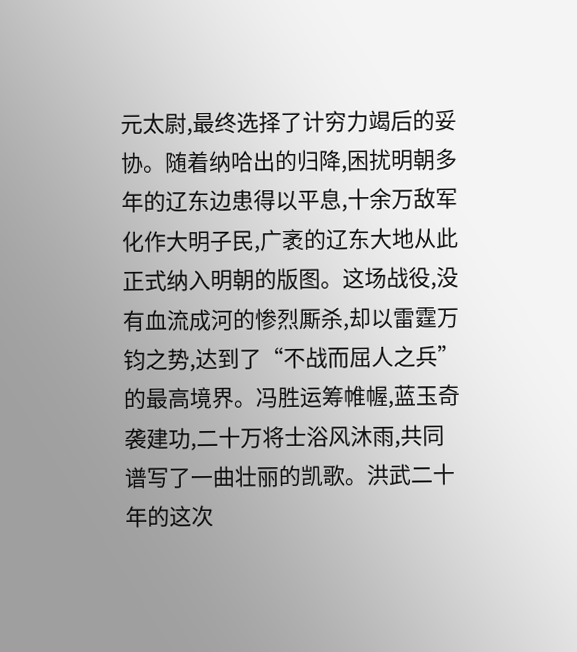元太尉,最终选择了计穷力竭后的妥协。随着纳哈出的归降,困扰明朝多年的辽东边患得以平息,十余万敌军化作大明子民,广袤的辽东大地从此正式纳入明朝的版图。这场战役,没有血流成河的惨烈厮杀,却以雷霆万钧之势,达到了“不战而屈人之兵”的最高境界。冯胜运筹帷幄,蓝玉奇袭建功,二十万将士浴风沐雨,共同谱写了一曲壮丽的凯歌。洪武二十年的这次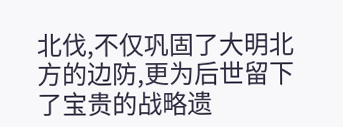北伐,不仅巩固了大明北方的边防,更为后世留下了宝贵的战略遗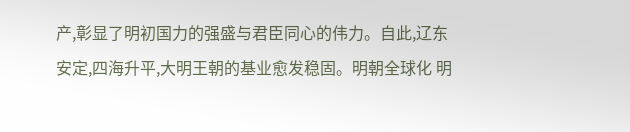产,彰显了明初国力的强盛与君臣同心的伟力。自此,辽东安定,四海升平,大明王朝的基业愈发稳固。明朝全球化 明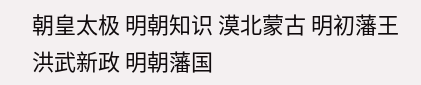朝皇太极 明朝知识 漠北蒙古 明初藩王 洪武新政 明朝藩国